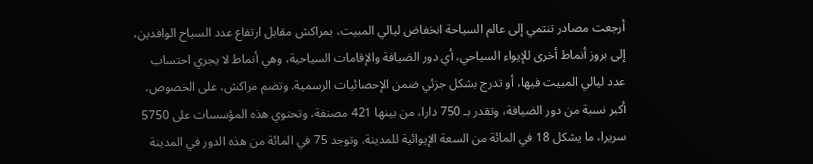أرجعت مصادر تنتمي إلى عالم السياحة انخفاض ليالي المبيت، بمراكش مقابل ارتفاع عدد السياح الوافدين، إلى بروز أنماط أخرى للإيواء السياحي، أي دور الضيافة والإقامات السياحية، وهي أنماط لا يجري احتساب عدد ليالي المبيت فيها، أو تدرج بشكل جزئي ضمن الإحصائيات الرسمية. وتضم مراكش، على الخصوص، أكبر نسبة من دور الضيافة، وتقدر بـ 750 دارا، من بينها 421 مصنفة، وتحتوي هذه المؤسسات على 5750 سريرا، ما يشكل 18 في المائة من السعة الإيوائية للمدينة. وتوجد 75 في المائة من هذه الدور في المدينة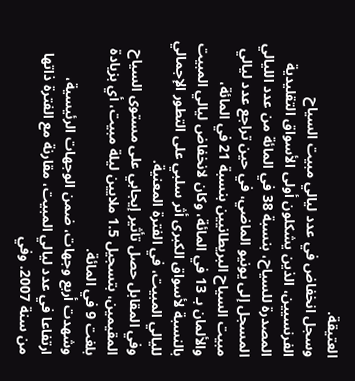العتيقة.
وسجل انخفاض في عدد ليالي مبيت السياح الفرنسيين، الذين يشكلون أولى الأسواق التقليدية المصدرة للسياح، بنسبة 38 في المائة من عدد الليالي المسجل إلى يونيو الماضي، في حين تراجع عدد ليالي مبيت السياح البريطانيين بنسبة 21 في المائة، والألمان بـ 13 في المائة، وكان لانخفاض ليالي المبيت بالنسبة لأسواق الكبرى أثر سلبي على التطور الإجمالي لليالي المبيت، في الفترة المعنية.
وفي المقابل حصل تأثير إيجابي على مستوى السياح المقيمين، بتسجيل 1.5 ملايين ليلة مبيت، أي بزيادة بلغت 9 في المائة.
وشهدت أربع وجهات، ضمن الوجهات الرئيسية، ارتفاعا في عدد ليالي المبيت، مقارنة مع الفترة ذاتها من سنة 2007. وفي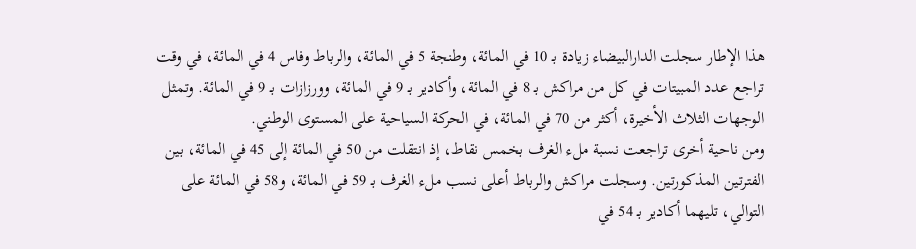هذا الإطار سجلت الدارالبيضاء زيادة بـ 10 في المائة، وطنجة 5 في المائة، والرباط وفاس 4 في المائة، في وقت تراجع عدد المبيتات في كل من مراكش بـ 8 في المائة، وأكادير بـ 9 في المائة، وورزازات بـ 9 في المائة. وتمثل الوجهات الثلاث الأخيرة، أكثر من 70 في المائة، في الحركة السياحية على المستوى الوطني.
ومن ناحية أخرى تراجعت نسبة ملء الغرف بخمس نقاط، إذ انتقلت من 50 في المائة إلى 45 في المائة، بين الفترتين المذكورتين. وسجلت مراكش والرباط أعلى نسب ملء الغرف بـ 59 في المائة، و58 في المائة على التوالي، تليهما أكادير بـ 54 في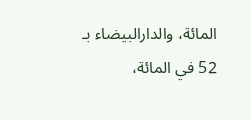المائة، والدارالبيضاء بـ 52 في المائة،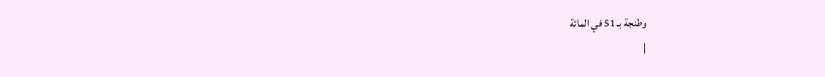وطنجة بـ 51 في المائة
|